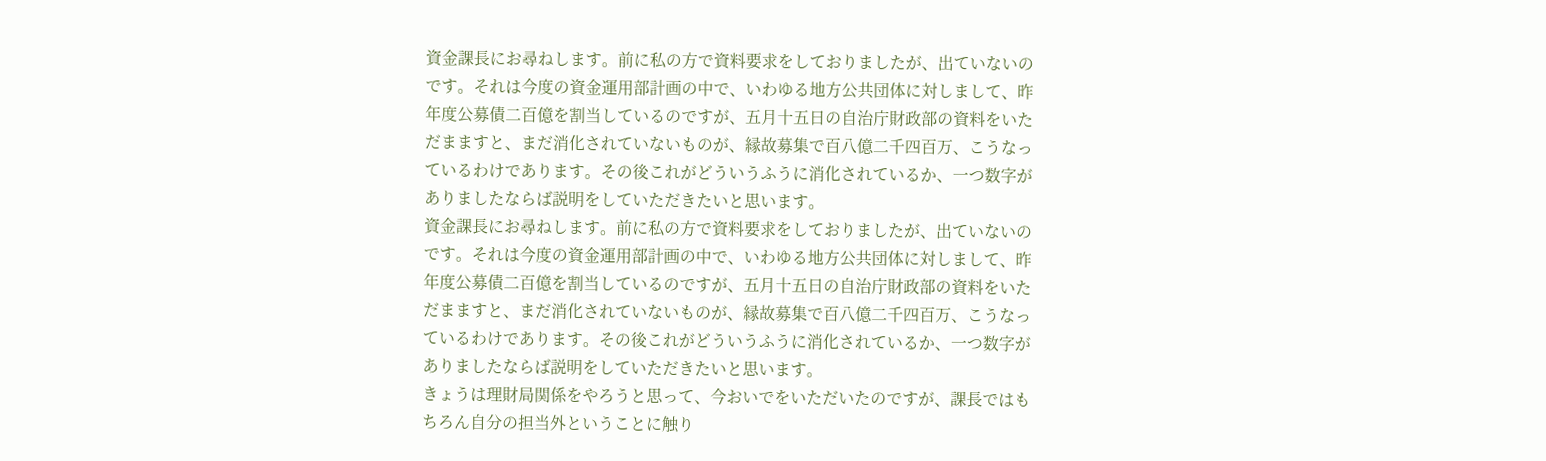資金課長にお尋ねします。前に私の方で資料要求をしておりましたが、出ていないのです。それは今度の資金運用部計画の中で、いわゆる地方公共団体に対しまして、昨年度公募債二百億を割当しているのですが、五月十五日の自治庁財政部の資料をいただまますと、まだ消化されていないものが、縁故募集で百八億二千四百万、こうなっているわけであります。その後これがどういうふうに消化されているか、一つ数字がありましたならば説明をしていただきたいと思います。
資金課長にお尋ねします。前に私の方で資料要求をしておりましたが、出ていないのです。それは今度の資金運用部計画の中で、いわゆる地方公共団体に対しまして、昨年度公募債二百億を割当しているのですが、五月十五日の自治庁財政部の資料をいただまますと、まだ消化されていないものが、縁故募集で百八億二千四百万、こうなっているわけであります。その後これがどういうふうに消化されているか、一つ数字がありましたならば説明をしていただきたいと思います。
きょうは理財局関係をやろうと思って、今おいでをいただいたのですが、課長ではもちろん自分の担当外ということに触り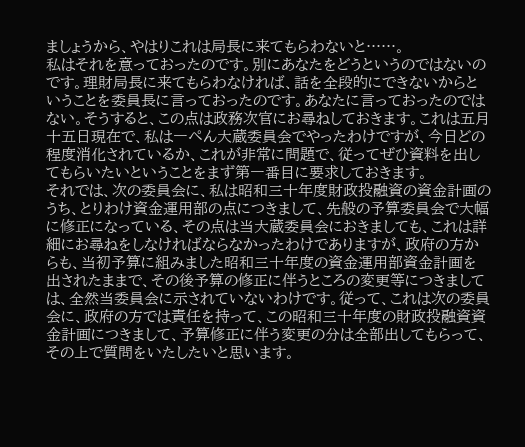ましょうから、やはりこれは局長に来てもらわないと……。
私はそれを意っておったのです。別にあなたをどうというのではないのです。理財局長に来てもらわなければ、話を全段的にできないからということを委員長に言っておったのです。あなたに言っておったのではない。そうすると、この点は政務次官にお尋ねしておきます。これは五月十五日現在で、私は一ペん大蔵委員会でやったわけですが、今日どの程度消化されているか、これが非常に問題で、従ってぜひ資料を出してもらいたいということをまず第一番目に要求しておきます。
それでは、次の委員会に、私は昭和三十年度財政投融資の資金計画のうち、とりわけ資金運用部の点につきまして、先般の予算委員会で大幅に修正になっている、その点は当大蔵委員会におきましても、これは詳細にお尋ねをしなければならなかったわけでありますが、政府の方からも、当初予算に組みました昭和三十年度の資金運用部資金計画を出されたままで、その後予算の修正に伴うところの変更等につきましては、全然当委員会に示されていないわけです。従って、これは次の委員会に、政府の方では責任を持って、この昭和三十年度の財政投融資資金計画につきまして、予算修正に伴う変更の分は全部出してもらって、その上で質問をいたしたいと思います。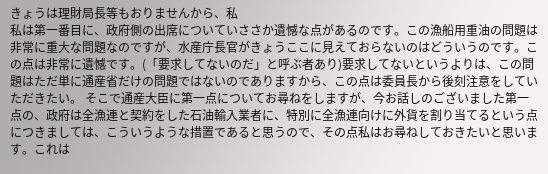きょうは理財局長等もおりませんから、私
私は第一番目に、政府側の出席についていささか遺憾な点があるのです。この漁船用重油の問題は非常に重大な問題なのですが、水産庁長官がきょうここに見えておらないのはどういうのです。この点は非常に遺憾です。(「要求してないのだ」と呼ぶ者あり)要求してないというよりは、この問題はただ単に通産省だけの問題ではないのでありますから、この点は委員長から後刻注意をしていただきたい。 そこで通産大臣に第一点についてお尋ねをしますが、今お話しのございました第一点の、政府は全漁連と契約をした石油輸入業者に、特別に全漁連向けに外貨を割り当てるという点につきましては、こういうような措置であると思うので、その点私はお尋ねしておきたいと思います。これは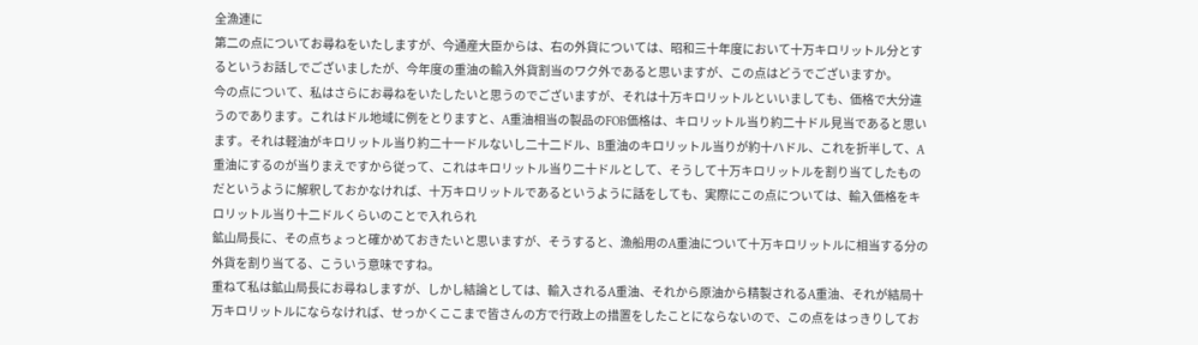全漁連に
第二の点についてお尋ねをいたしますが、今通産大臣からは、右の外貨については、昭和三十年度において十万キロリットル分とするというお話しでございましたが、今年度の重油の輸入外貨割当のワク外であると思いますが、この点はどうでございますか。
今の点について、私はさらにお尋ねをいたしたいと思うのでございますが、それは十万キロリットルといいましても、価格で大分違うのであります。これはドル地域に例をとりますと、A重油相当の製品のFOB価格は、キロリットル当り約二十ドル見当であると思います。それは軽油がキロリットル当り約二十一ドルないし二十二ドル、B重油のキロリットル当りが約十ハドル、これを折半して、A重油にするのが当りまえですから従って、これはキロリットル当り二十ドルとして、そうして十万キロリットルを割り当てしたものだというように解釈しておかなければ、十万キロリットルであるというように話をしても、実際にこの点については、輸入価格をキロリットル当り十二ドルくらいのことで入れられ
鉱山局長に、その点ちょっと確かめておきたいと思いますが、そうすると、漁船用のA重油について十万キロリットルに相当する分の外貨を割り当てる、こういう意味ですね。
重ねて私は鉱山局長にお尋ねしますが、しかし結論としては、輸入されるA重油、それから原油から精製されるA重油、それが結局十万キロリットルにならなければ、せっかくここまで皆さんの方で行政上の措置をしたことにならないので、この点をはっきりしてお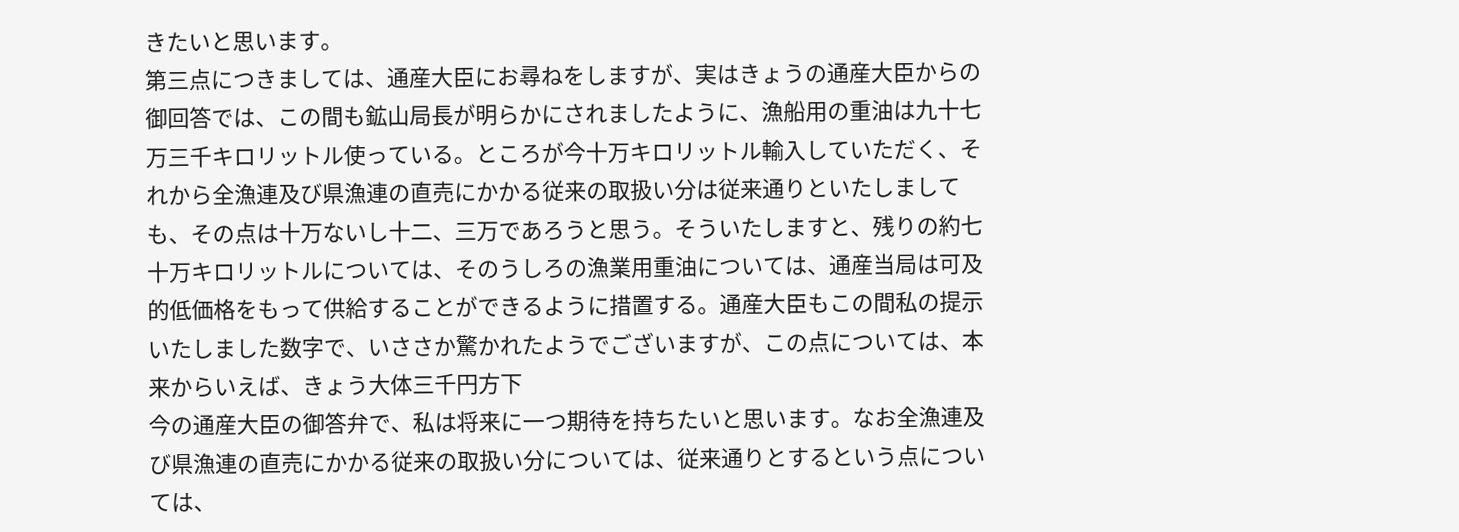きたいと思います。
第三点につきましては、通産大臣にお尋ねをしますが、実はきょうの通産大臣からの御回答では、この間も鉱山局長が明らかにされましたように、漁船用の重油は九十七万三千キロリットル使っている。ところが今十万キロリットル輸入していただく、それから全漁連及び県漁連の直売にかかる従来の取扱い分は従来通りといたしましても、その点は十万ないし十二、三万であろうと思う。そういたしますと、残りの約七十万キロリットルについては、そのうしろの漁業用重油については、通産当局は可及的低価格をもって供給することができるように措置する。通産大臣もこの間私の提示いたしました数字で、いささか驚かれたようでございますが、この点については、本来からいえば、きょう大体三千円方下
今の通産大臣の御答弁で、私は将来に一つ期待を持ちたいと思います。なお全漁連及び県漁連の直売にかかる従来の取扱い分については、従来通りとするという点については、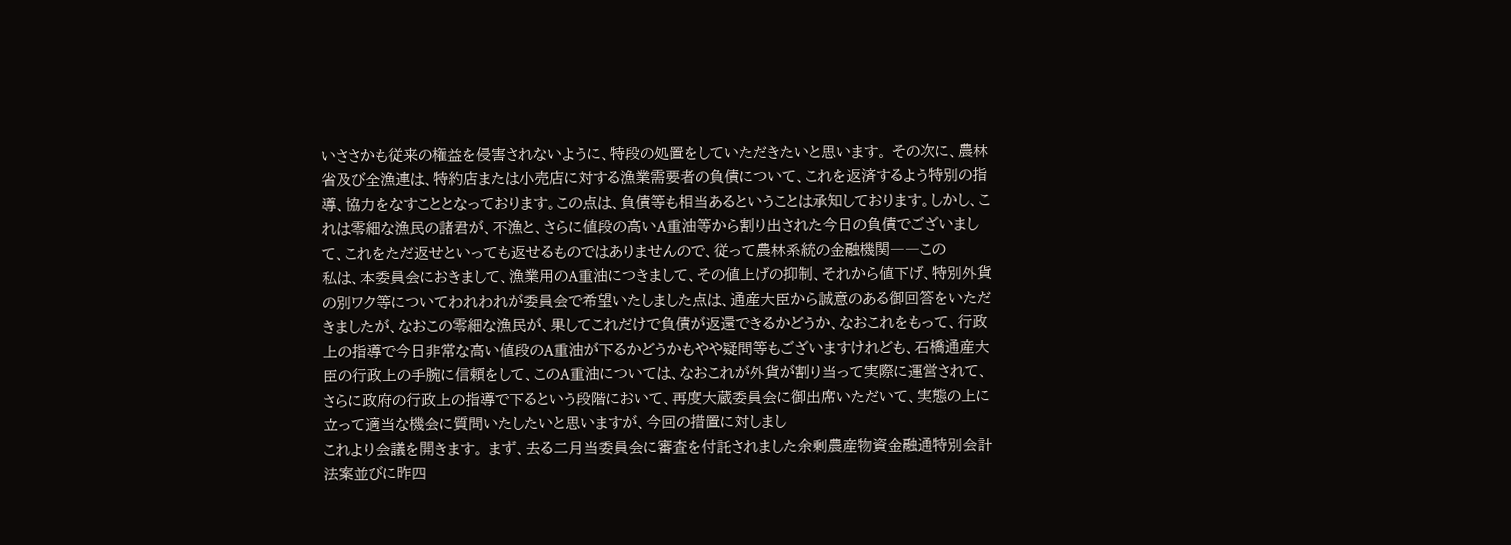いささかも従来の権益を侵害されないように、特段の処置をしていただきたいと思います。 その次に、農林省及び全漁連は、特約店または小売店に対する漁業需要者の負債について、これを返済するよう特別の指導、協力をなすこととなっております。この点は、負債等も相当あるということは承知しております。しかし、これは零細な漁民の諸君が、不漁と、さらに値段の高いA重油等から割り出された今日の負債でございまして、これをただ返せといっても返せるものではありませんので、従って農林系統の金融機関――この
私は、本委員会におきまして、漁業用のA重油につきまして、その値上げの抑制、それから値下げ、特別外貨の別ワク等についてわれわれが委員会で希望いたしました点は、通産大臣から誠意のある御回答をいただきましたが、なおこの零細な漁民が、果してこれだけで負債が返還できるかどうか、なおこれをもって、行政上の指導で今日非常な高い値段のA重油が下るかどうかもやや疑問等もございますけれども、石橋通産大臣の行政上の手腕に信頼をして、このA重油については、なおこれが外貨が割り当って実際に運営されて、さらに政府の行政上の指導で下るという段階において、再度大蔵委員会に御出席いただいて、実態の上に立って適当な機会に質問いたしたいと思いますが、今回の措置に対しまし
これより会議を開きます。 まず、去る二月当委員会に審査を付託されました余剰農産物資金融通特別会計法案並びに昨四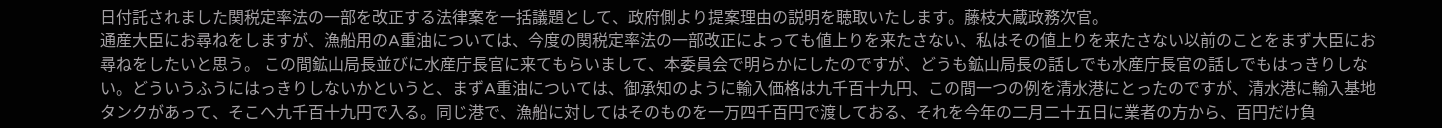日付託されました関税定率法の一部を改正する法律案を一括議題として、政府側より提案理由の説明を聴取いたします。藤枝大蔵政務次官。
通産大臣にお尋ねをしますが、漁船用のA重油については、今度の関税定率法の一部改正によっても値上りを来たさない、私はその値上りを来たさない以前のことをまず大臣にお尋ねをしたいと思う。 この間鉱山局長並びに水産庁長官に来てもらいまして、本委員会で明らかにしたのですが、どうも鉱山局長の話しでも水産庁長官の話しでもはっきりしない。どういうふうにはっきりしないかというと、まずA重油については、御承知のように輸入価格は九千百十九円、この間一つの例を清水港にとったのですが、清水港に輸入基地タンクがあって、そこへ九千百十九円で入る。同じ港で、漁船に対してはそのものを一万四千百円で渡しておる、それを今年の二月二十五日に業者の方から、百円だけ負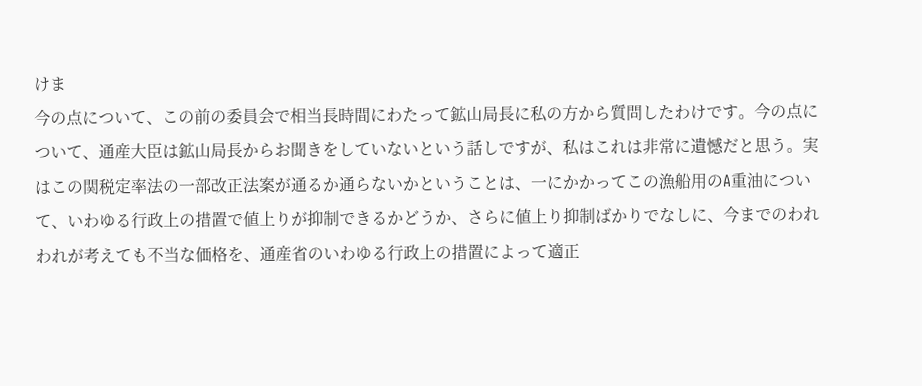けま
今の点について、この前の委員会で相当長時間にわたって鉱山局長に私の方から質問したわけです。今の点について、通産大臣は鉱山局長からお聞きをしていないという話しですが、私はこれは非常に遺憾だと思う。実はこの関税定率法の一部改正法案が通るか通らないかということは、一にかかってこの漁船用のA重油について、いわゆる行政上の措置で値上りが抑制できるかどうか、さらに値上り抑制ばかりでなしに、今までのわれわれが考えても不当な価格を、通産省のいわゆる行政上の措置によって適正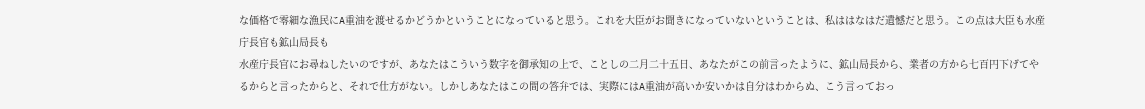な価格で零細な漁民にA重油を渡せるかどうかということになっていると思う。これを大臣がお聞きになっていないということは、私ははなはだ遺憾だと思う。この点は大臣も水産庁長官も鉱山局長も
水産庁長官にお尋ねしたいのですが、あなたはこういう数字を御承知の上で、ことしの二月二十五日、あなたがこの前言ったように、鉱山局長から、業者の方から七百円下げてやるからと言ったからと、それで仕方がない。しかしあなたはこの間の答弁では、実際にはA重油が高いか安いかは自分はわからぬ、こう言っておっ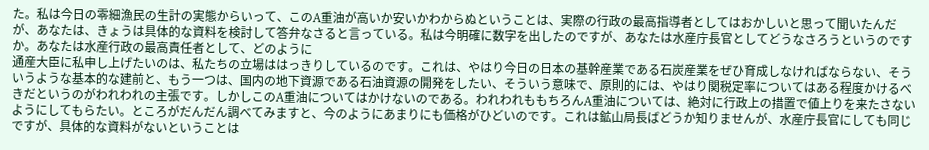た。私は今日の零細漁民の生計の実態からいって、このA重油が高いか安いかわからぬということは、実際の行政の最高指導者としてはおかしいと思って聞いたんだが、あなたは、きょうは具体的な資料を検討して答弁なさると言っている。私は今明確に数字を出したのですが、あなたは水産庁長官としてどうなさろうというのですか。あなたは水産行政の最高責任者として、どのように
通産大臣に私申し上げたいのは、私たちの立場ははっきりしているのです。これは、やはり今日の日本の基幹産業である石炭産業をぜひ育成しなければならない、そういうような基本的な建前と、もう一つは、国内の地下資源である石油資源の開発をしたい、そういう意味で、原則的には、やはり関税定率についてはある程度かけるべきだというのがわれわれの主張です。しかしこのA重油についてはかけないのである。われわれももちろんA重油については、絶対に行政上の措置で値上りを来たさないようにしてもらたい。ところがだんだん調べてみますと、今のようにあまりにも価格がひどいのです。これは鉱山局長ばどうか知りませんが、水産庁長官にしても同じですが、具体的な資料がないということは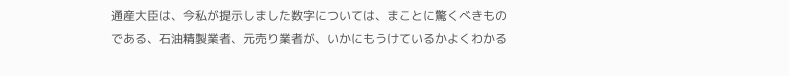通産大臣は、今私が提示しました数字については、まことに驚くべきものである、石油精製業者、元売り業者が、いかにもうけているかよくわかる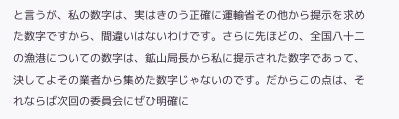と言うが、私の数字は、実はきのう正確に運輸省その他から提示を求めた数字ですから、間違いはないわけです。さらに先ほどの、全国八十二の漁港についての数字は、鉱山局長から私に提示された数字であって、決してよその業者から集めた数字じゃないのです。だからこの点は、それならば次回の委員会にぜひ明確に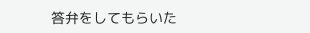答弁をしてもらいた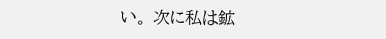い。 次に私は鉱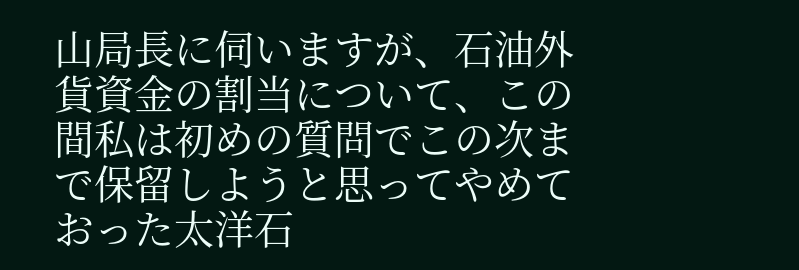山局長に伺いますが、石油外貨資金の割当について、この間私は初めの質問でこの次まで保留しようと思ってやめておった太洋石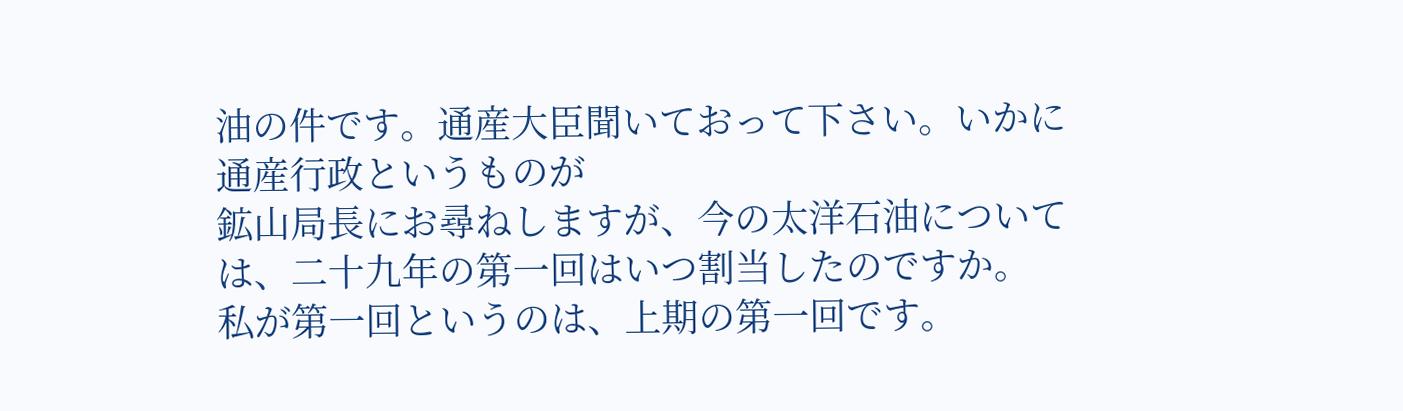油の件です。通産大臣聞いておって下さい。いかに通産行政というものが
鉱山局長にお尋ねしますが、今の太洋石油については、二十九年の第一回はいつ割当したのですか。
私が第一回というのは、上期の第一回です。